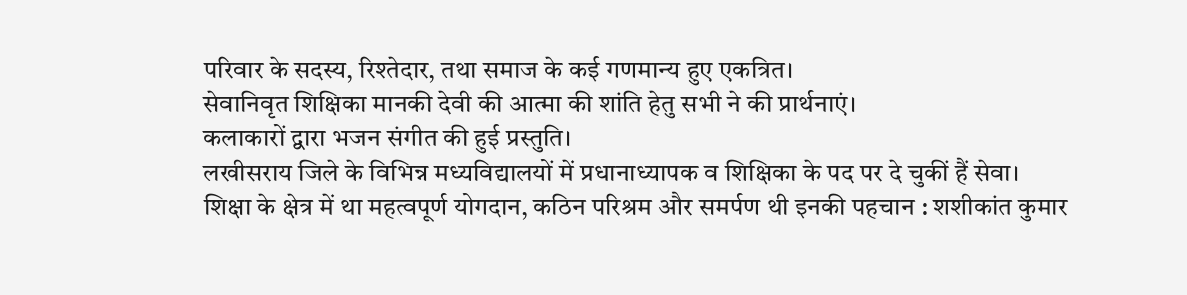परिवार के सदस्य, रिश्तेदार, तथा समाज के कई गणमान्य हुए एकत्रित।
सेवानिवृत शिक्षिका मानकी देवी की आत्मा की शांति हेतु सभी ने की प्रार्थनाएं।
कलाकारों द्वारा भजन संगीत की हुई प्रस्तुति।
लखीसराय जिले के विभिन्न मध्यविद्यालयों में प्रधानाध्यापक व शिक्षिका के पद पर दे चुकीं हैं सेवा।
शिक्षा के क्षेत्र में था महत्वपूर्ण योगदान, कठिन परिश्रम और समर्पण थी इनकी पहचान : शशीकांत कुमार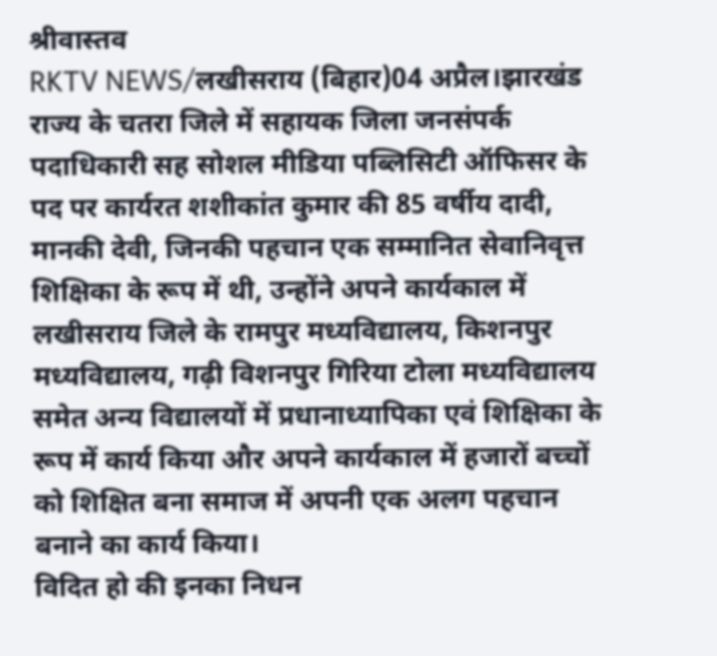श्रीवास्तव
RKTV NEWS/लखीसराय (बिहार)04 अप्रैल।झारखंड राज्य के चतरा जिले में सहायक जिला जनसंपर्क पदाधिकारी सह सोशल मीडिया पब्लिसिटी ऑफिसर के पद पर कार्यरत शशीकांत कुमार की 85 वर्षीय दादी, मानकी देवी, जिनकी पहचान एक सम्मानित सेवानिवृत्त शिक्षिका के रूप में थी, उन्होंने अपने कार्यकाल में लखीसराय जिले के रामपुर मध्यविद्यालय, किशनपुर मध्यविद्यालय, गढ़ी विशनपुर गिरिया टोला मध्यविद्यालय समेत अन्य विद्यालयों में प्रधानाध्यापिका एवं शिक्षिका के रूप में कार्य किया और अपने कार्यकाल में हजारों बच्चों को शिक्षित बना समाज में अपनी एक अलग पहचान बनाने का कार्य किया।
विदित हो की इनका निधन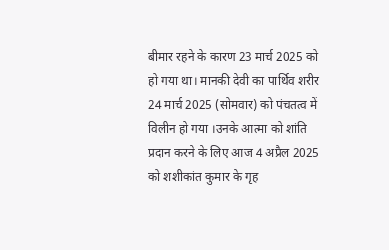बीमार रहने के कारण 23 मार्च 2025 को हो गया था। मानकी देवी का पार्थिव शरीर 24 मार्च 2025 (सोमवार) को पंचतत्व में विलीन हो गया ।उनके आत्मा को शांति प्रदान करने के लिए आज 4 अप्रैल 2025 को शशीकांत कुमार के गृह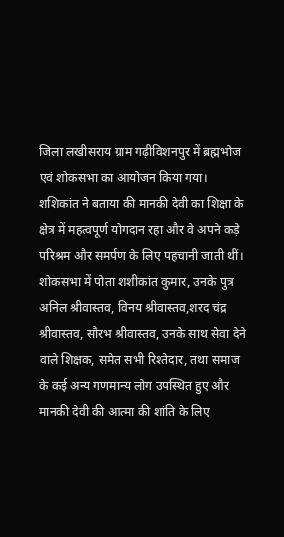जिला लखीसराय ग्राम गढ़ीविशनपुर में ब्रह्मभोज एवं शोकसभा का आयोजन किया गया।
शशिकांत ने बताया की मानकी देवी का शिक्षा के क्षेत्र में महत्वपूर्ण योगदान रहा और वे अपने कड़े परिश्रम और समर्पण के लिए पहचानी जाती थीं।
शोकसभा में पोता शशीकांत कुमार, उनके पुत्र अनिल श्रीवास्तव, विनय श्रीवास्तव,शरद चंद्र श्रीवास्तव, सौरभ श्रीवास्तव, उनके साथ सेवा देने वाले शिक्षक, समेत सभी रिश्तेदार, तथा समाज के कई अन्य गणमान्य लोग उपस्थित हुए और मानकी देवी की आत्मा की शांति के लिए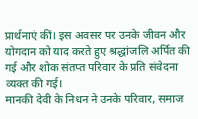प्रार्थनाएं कीं। इस अवसर पर उनके जीवन और योगदान को याद करते हुए श्रद्धांजलि अर्पित की गई और शोक संतप्त परिवार के प्रति संवेदना व्यक्त की गई।
मानकी देवी के निधन ने उनके परिवार, समाज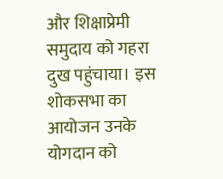और शिक्षाप्रेमी समुदाय को गहरा दुख पहुंचाया। इस शोकसभा का आयोजन उनके योगदान को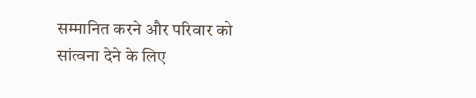सम्मानित करने और परिवार को सांत्वना देने के लिए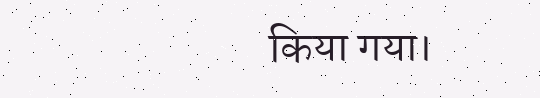किया गया।